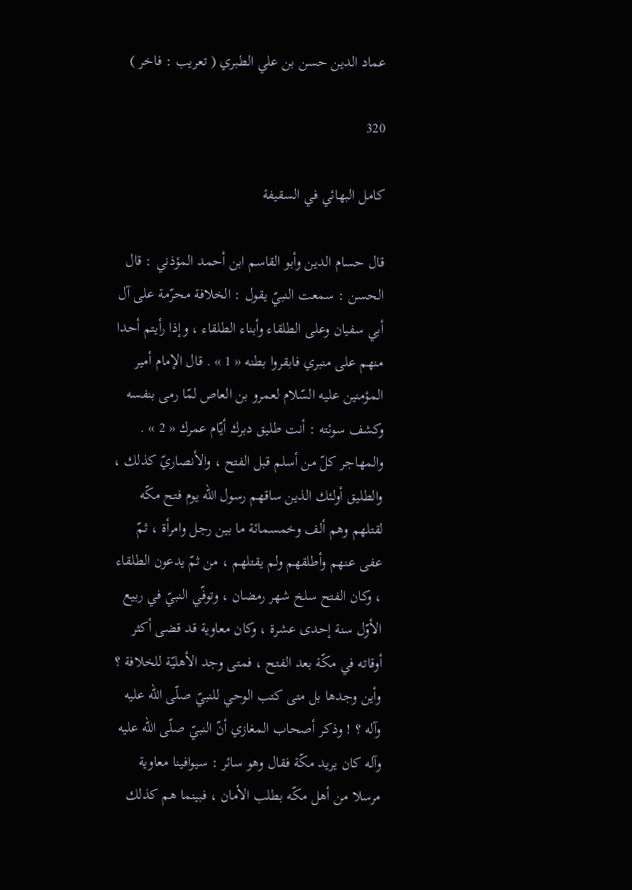عماد الدين حسن بن علي الطبري ( تعريب : فاخر )

320

كامل البهائي في السقيفة

قال حسام الدين وأبو القاسم ابن أحمد المؤذني : قال الحسن : سمعت النبيّ يقول : الخلافة محرّمة على آل أبي سفيان وعلى الطلقاء وأبناء الطلقاء ، وإذا رأيتم أحدا منهم على منبري فابقروا بطنه « 1 » . قال الإمام أمير المؤمنين عليه السّلام لعمرو بن العاص لمّا رمى بنفسه وكشف سوئته : أنت طليق دبرك أيّام عمرك « 2 » . والمهاجر كلّ من أسلم قبل الفتح ، والأنصاريّ كذلك ، والطليق أولئك الذين ساقهم رسول اللّه يوم فتح مكّه لقتلهم وهم ألف وخمسمائة ما بين رجل وامرأة ، ثمّ عفى عنهم وأطلقهم ولم يقتلهم ، من ثمّ يدعون الطلقاء ، وكان الفتح سلخ شهر رمضان ، وتوفّي النبيّ في ربيع الأوّل سنة إحدى عشرة ، وكان معاوية قد قضى أكثر أوقاته في مكّة بعد الفتح ، فمتى وجد الأهليّة للخلافة ؟ وأين وجدها بل متى كتب الوحي للنبيّ صلّى اللّه عليه وآله ؟ ! وذكر أصحاب المغازي أنّ النبيّ صلّى اللّه عليه وآله كان يريد مكّة فقال وهو سائر : سيوافينا معاوية مرسلا من أهل مكّه بطلب الأمان ، فبينما هم كذلك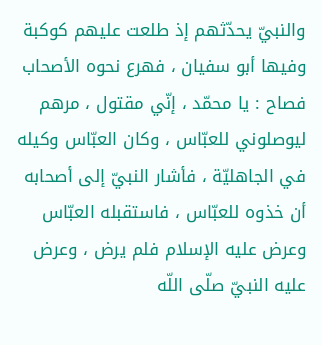والنبيّ يحدّثهم إذ طلعت عليهم كوكبة وفيها أبو سفيان ، فهرع نحوه الأصحاب فصاح : يا محمّد ، إنّي مقتول ، مرهم ليوصلوني للعبّاس ، وكان العبّاس وكيله في الجاهليّة ، فأشار النبيّ إلى أصحابه أن خذوه للعبّاس ، فاستقبله العبّاس وعرض عليه الإسلام فلم يرض ، وعرض عليه النبيّ صلّى اللّه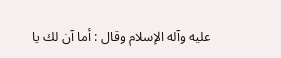عليه وآله الإسلام وقال : أما آن لك يا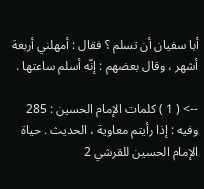أبا سفيان أن تسلم ؟ فقال : أمهلني أربعة أشهر ، وقال بعضهم : إنّه أسلم ساعتها .

--> ( 1 ) كلمات الإمام الحسين : 285 وفيه : إذا رأيتم معاوية ، الحديث . حياة الإمام الحسين للقرشي 2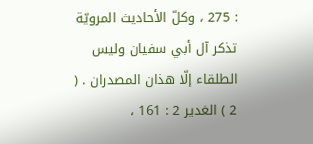: 275 ، وكلّ الأحاديث المرويّة تذكر آل أبي سفيان وليس الطلقاء إلّا هذان المصدران . ( 2 ) الغدير 2 : 161 ،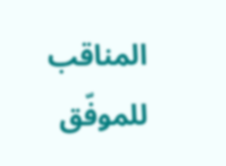المناقب للموفّق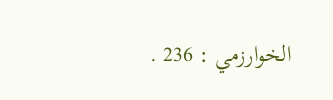الخوارزمي : 236 .